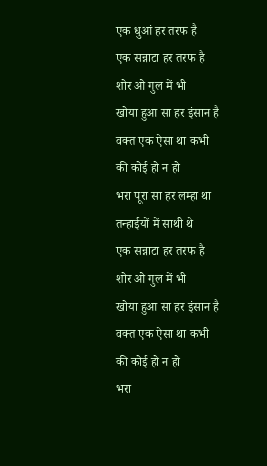एक धुआं हर तरफ है
एक सन्नाटा हर तरफ है
शोर ओ गुल में भी
खोया हुआ सा हर इंसान है
वक्त एक ऐसा था कभी
की कोई हो न हो
भरा पूरा सा हर लम्हा था
तन्हाईयों में साथी थे
एक सन्नाटा हर तरफ है
शोर ओ गुल में भी
खोया हुआ सा हर इंसान है
वक्त एक ऐसा था कभी
की कोई हो न हो
भरा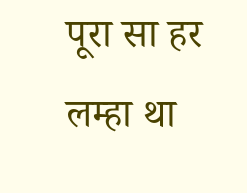पूरा सा हर लम्हा था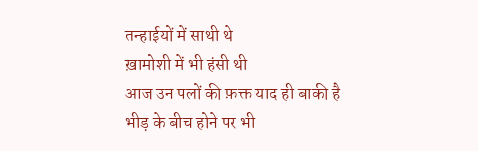तन्हाईयों में साथी थे
ख़ामोशी में भी हंसी थी
आज उन पलों की फ़क्त याद ही बाकी है
भीड़ के बीच होने पर भी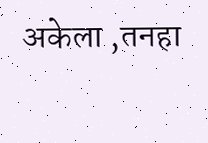अकेला ,तनहा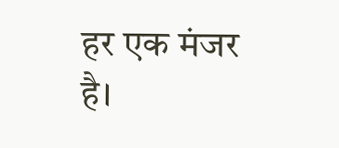हर एक मंजर है।